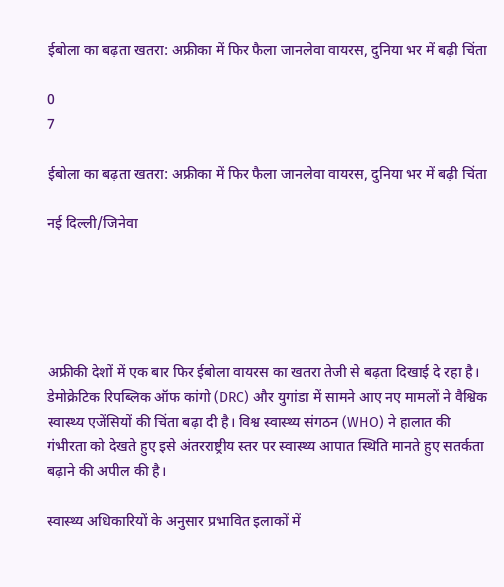ईबोला का बढ़ता खतरा: अफ्रीका में फिर फैला जानलेवा वायरस, दुनिया भर में बढ़ी चिंता

0
7

ईबोला का बढ़ता खतरा: अफ्रीका में फिर फैला जानलेवा वायरस, दुनिया भर में बढ़ी चिंता

नई दिल्ली/जिनेवा





अफ्रीकी देशों में एक बार फिर ईबोला वायरस का खतरा तेजी से बढ़ता दिखाई दे रहा है। डेमोक्रेटिक रिपब्लिक ऑफ कांगो (DRC) और युगांडा में सामने आए नए मामलों ने वैश्विक स्वास्थ्य एजेंसियों की चिंता बढ़ा दी है। विश्व स्वास्थ्य संगठन (WHO) ने हालात की गंभीरता को देखते हुए इसे अंतरराष्ट्रीय स्तर पर स्वास्थ्य आपात स्थिति मानते हुए सतर्कता बढ़ाने की अपील की है।

स्वास्थ्य अधिकारियों के अनुसार प्रभावित इलाकों में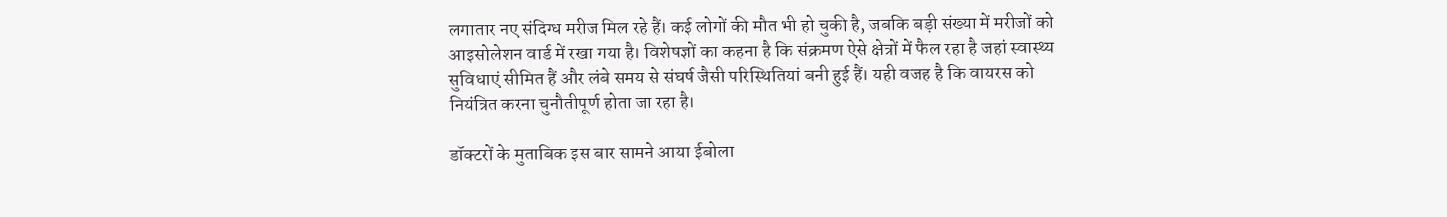लगातार नए संदिग्ध मरीज मिल रहे हैं। कई लोगों की मौत भी हो चुकी है, जबकि बड़ी संख्या में मरीजों को आइसोलेशन वार्ड में रखा गया है। विशेषज्ञों का कहना है कि संक्रमण ऐसे क्षेत्रों में फैल रहा है जहां स्वास्थ्य सुविधाएं सीमित हैं और लंबे समय से संघर्ष जैसी परिस्थितियां बनी हुई हैं। यही वजह है कि वायरस को नियंत्रित करना चुनौतीपूर्ण होता जा रहा है।

डॉक्टरों के मुताबिक इस बार सामने आया ईबोला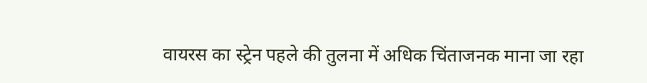वायरस का स्ट्रेन पहले की तुलना में अधिक चिंताजनक माना जा रहा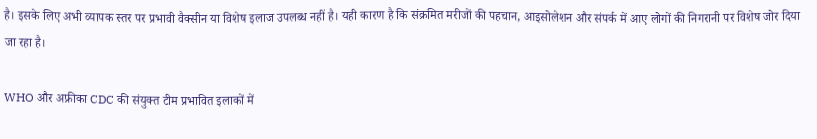है। इसके लिए अभी व्यापक स्तर पर प्रभावी वैक्सीन या विशेष इलाज उपलब्ध नहीं है। यही कारण है कि संक्रमित मरीजों की पहचान, आइसोलेशन और संपर्क में आए लोगों की निगरानी पर विशेष जोर दिया जा रहा है।

WHO और अफ्रीका CDC की संयुक्त टीम प्रभावित इलाकों में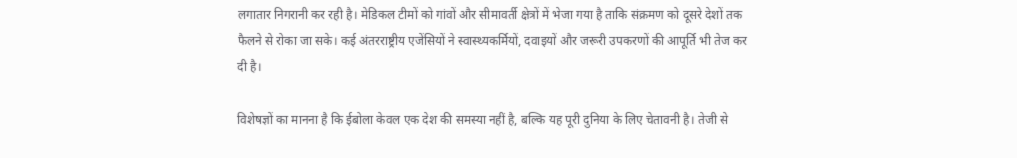लगातार निगरानी कर रही है। मेडिकल टीमों को गांवों और सीमावर्ती क्षेत्रों में भेजा गया है ताकि संक्रमण को दूसरे देशों तक फैलने से रोका जा सके। कई अंतरराष्ट्रीय एजेंसियों ने स्वास्थ्यकर्मियों, दवाइयों और जरूरी उपकरणों की आपूर्ति भी तेज कर दी है।

विशेषज्ञों का मानना है कि ईबोला केवल एक देश की समस्या नहीं है, बल्कि यह पूरी दुनिया के लिए चेतावनी है। तेजी से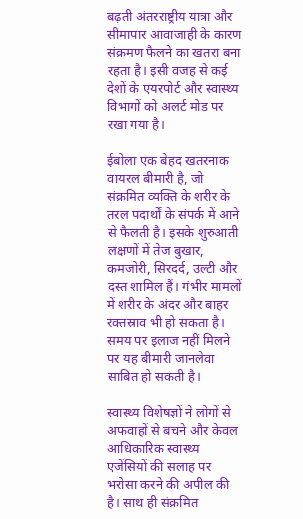बढ़ती अंतरराष्ट्रीय यात्रा और सीमापार आवाजाही के कारण संक्रमण फैलने का खतरा बना रहता है। इसी वजह से कई देशों के एयरपोर्ट और स्वास्थ्य विभागों को अलर्ट मोड पर रखा गया है।

ईबोला एक बेहद खतरनाक वायरल बीमारी है, जो संक्रमित व्यक्ति के शरीर के तरल पदार्थों के संपर्क में आने से फैलती है। इसके शुरुआती लक्षणों में तेज बुखार, कमजोरी, सिरदर्द, उल्टी और दस्त शामिल हैं। गंभीर मामलों में शरीर के अंदर और बाहर रक्तस्राव भी हो सकता है। समय पर इलाज नहीं मिलने पर यह बीमारी जानलेवा साबित हो सकती है।

स्वास्थ्य विशेषज्ञों ने लोगों से अफवाहों से बचने और केवल आधिकारिक स्वास्थ्य एजेंसियों की सलाह पर भरोसा करने की अपील की है। साथ ही संक्रमित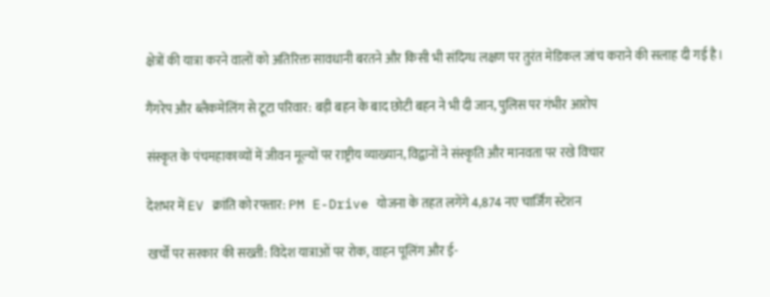क्षेत्रों की यात्रा करने वालों को अतिरिक्त सावधानी बरतने और किसी भी संदिग्ध लक्षण पर तुरंत मेडिकल जांच कराने की सलाह दी गई है।

गैंगरेप और ब्लैकमेलिंग से टूटा परिवार: बड़ी बहन के बाद छोटी बहन ने भी दी जान, पुलिस पर गंभीर आरोप

संस्कृत के पंचमहाकाव्यों में जीवन मूल्यों पर राष्ट्रीय व्याख्यान, विद्वानों ने संस्कृति और मानवता पर रखे विचार

देशभर में EV क्रांति को रफ्तार: PM E-Drive योजना के तहत लगेंगे 4,874 नए चार्जिंग स्टेशन

खर्चों पर सरकार की सख्ती: विदेश यात्राओं पर रोक, वाहन पूलिंग और ई-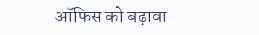ऑफिस को बढ़ावा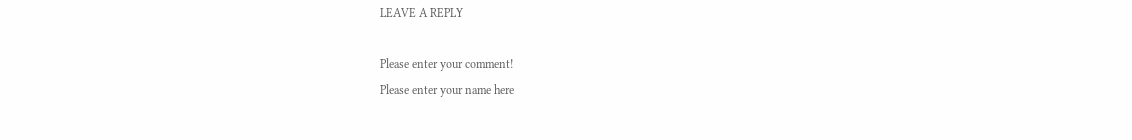LEAVE A REPLY

Please enter your comment!
Please enter your name here